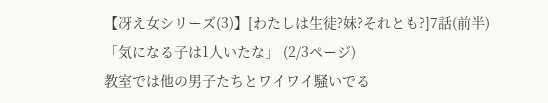【冴え女シリーズ(3)】[わたしは生徒?妹?それとも?]7話(前半)「気になる子は1人いたな」 (2/3ページ)
教室では他の男子たちとワイワイ騒いでる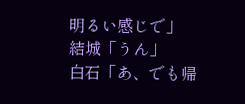明るい感じで」
結城「うん」
白石「あ、でも帰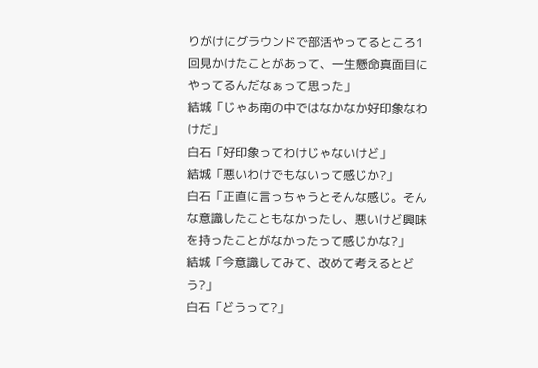りがけにグラウンドで部活やってるところ1回見かけたことがあって、一生懸命真面目にやってるんだなぁって思った」
結城「じゃあ南の中ではなかなか好印象なわけだ」
白石「好印象ってわけじゃないけど」
結城「悪いわけでもないって感じか?」
白石「正直に言っちゃうとそんな感じ。そんな意識したこともなかったし、悪いけど興味を持ったことがなかったって感じかな?」
結城「今意識してみて、改めて考えるとどう?」
白石「どうって?」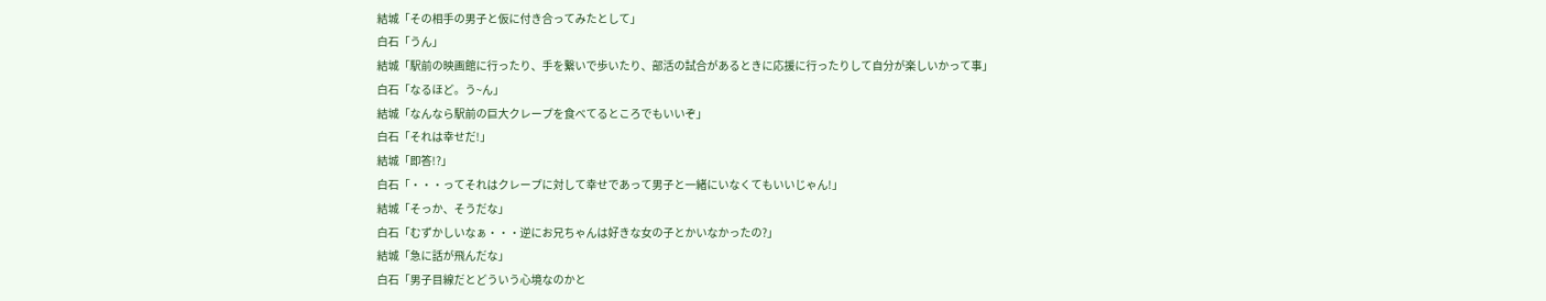結城「その相手の男子と仮に付き合ってみたとして」
白石「うん」
結城「駅前の映画館に行ったり、手を繋いで歩いたり、部活の試合があるときに応援に行ったりして自分が楽しいかって事」
白石「なるほど。う~ん」
結城「なんなら駅前の巨大クレープを食べてるところでもいいぞ」
白石「それは幸せだ!」
結城「即答!?」
白石「・・・ってそれはクレープに対して幸せであって男子と一緒にいなくてもいいじゃん!」
結城「そっか、そうだな」
白石「むずかしいなぁ・・・逆にお兄ちゃんは好きな女の子とかいなかったの?」
結城「急に話が飛んだな」
白石「男子目線だとどういう心境なのかと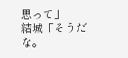思って」
結城「そうだな。